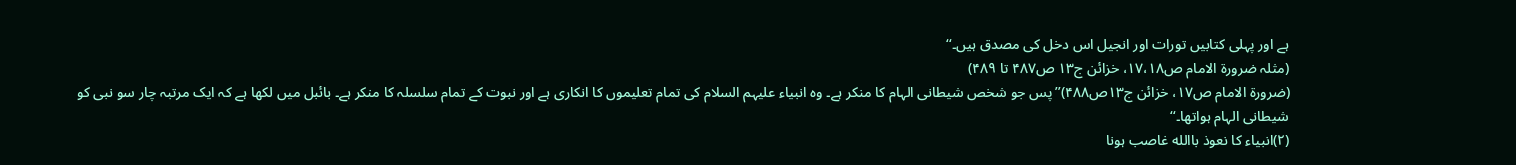ہے اور پہلی کتابیں تورات اور انجیل اس دخل کی مصدق ہیں۔‘‘
(مثلہ ضرورۃ الامام ص۱۷،۱۸، خزائن ج۱۳ ص۴۸۷ تا ۴۸۹)
(ضرورۃ الامام ص۱۷، خزائن ج۱۳ص۴۸۸)’’پس جو شخص شیطانی الہام کا منکر ہے۔ وہ انبیاء علیہم السلام کی تمام تعلیموں کا انکاری ہے اور نبوت کے تمام سلسلہ کا منکر ہے۔ بائبل میں لکھا ہے کہ ایک مرتبہ چار سو نبی کو شیطانی الہام ہواتھا۔‘‘
(۲)انبیاء کا نعوذ باالله غاصب ہونا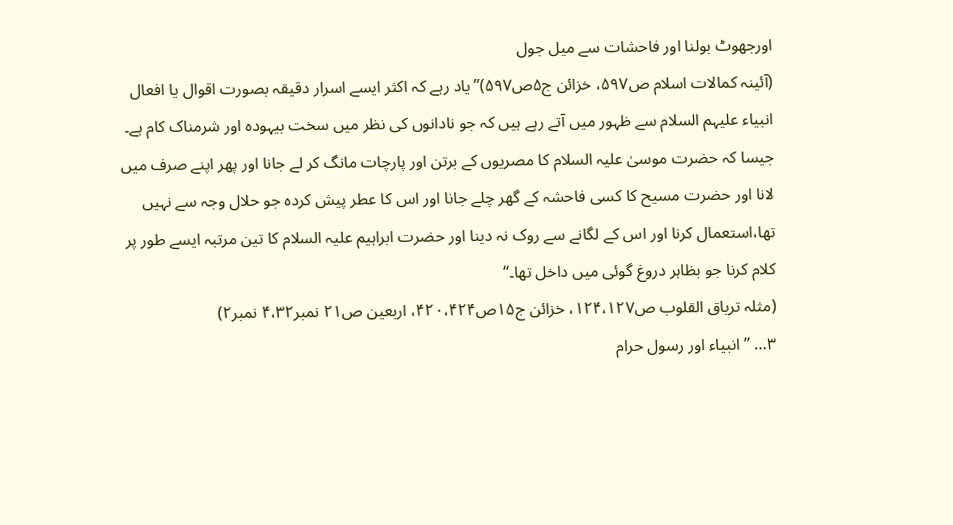اورجھوٹ بولنا اور فاحشات سے میل جول
(آئینہ کمالات اسلام ص۵۹۷، خزائن ج۵ص۵۹۷)’’یاد رہے کہ اکثر ایسے اسرار دقیقہ بصورت اقوال یا افعال انبیاء علیہم السلام سے ظہور میں آتے رہے ہیں کہ جو نادانوں کی نظر میں سخت بیہودہ اور شرمناک کام ہے۔ جیسا کہ حضرت موسیٰ علیہ السلام کا مصریوں کے برتن اور پارچات مانگ کر لے جانا اور پھر اپنے صرف میں لانا اور حضرت مسیح کا کسی فاحشہ کے گھر چلے جانا اور اس کا عطر پیش کردہ جو حلال وجہ سے نہیں تھا،استعمال کرنا اور اس کے لگانے سے روک نہ دینا اور حضرت ابراہیم علیہ السلام کا تین مرتبہ ایسے طور پر کلام کرنا جو بظاہر دروغ گوئی میں داخل تھا۔‘‘
(مثلہ تریاق القلوب ص۱۲۴،۱۲۷، خزائن ج۱۵ص۴۲۰،۴۲۴، اربعین ص۲۱ نمبر۴،۳۲ نمبر۲)
۳… ’’انبیاء اور رسول حرام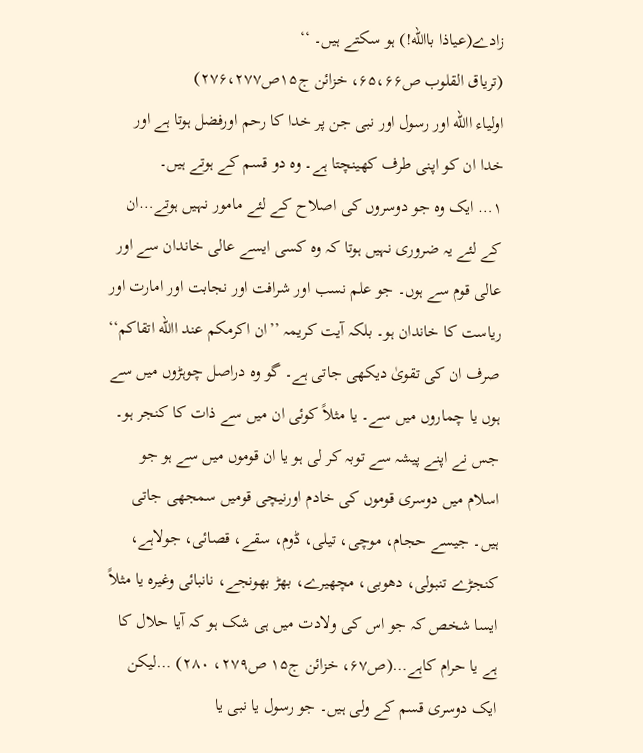زادے(عیاذا باالله!) ہو سکتے ہیں۔ ‘‘
(تریاق القلوب ص۶۵،۶۶، خزائن ج۱۵ص۲۷۶،۲۷۷)
اولیاء االله اور رسول اور نبی جن پر خدا کا رحم اورفضل ہوتا ہے اور خدا ان کو اپنی طرف کھینچتا ہے۔ وہ دو قسم کے ہوتے ہیں۔
۱… ایک وہ جو دوسروں کی اصلاح کے لئے مامور نہیں ہوتے…ان کے لئے یہ ضروری نہیں ہوتا کہ وہ کسی ایسے عالی خاندان سے اور عالی قوم سے ہوں۔ جو علم نسب اور شرافت اور نجابت اور امارت اور ریاست کا خاندان ہو۔ بلکہ آیت کریمہ ’’ان اکرمکم عند االله اتقاکم‘‘ صرف ان کی تقویٰ دیکھی جاتی ہے۔ گو وہ دراصل چوہڑوں میں سے ہوں یا چماروں میں سے۔ یا مثلاً کوئی ان میں سے ذات کا کنجر ہو۔ جس نے اپنے پیشہ سے توبہ کر لی ہو یا ان قوموں میں سے ہو جو اسلام میں دوسری قوموں کی خادم اورنیچی قومیں سمجھی جاتی ہیں۔ جیسے حجام، موچی، تیلی، ڈوم، سقے، قصائی، جولاہے، کنجڑے تنبولی، دھوبی، مچھیرے، بھڑ بھونجے، نانبائی وغیرہ یا مثلاً ایسا شخص کہ جو اس کی ولادت میں ہی شک ہو کہ آیا حلال کا ہے یا حرام کاہے…(ص۶۷، خزائن ج۱۵ ص۲۷۹، ۲۸۰) …لیکن ایک دوسری قسم کے ولی ہیں۔ جو رسول یا نبی یا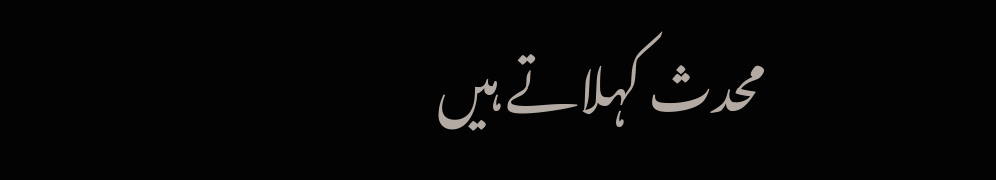محدث کہلاتے ہیں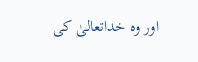اور وہ خداتعالیٰ کی